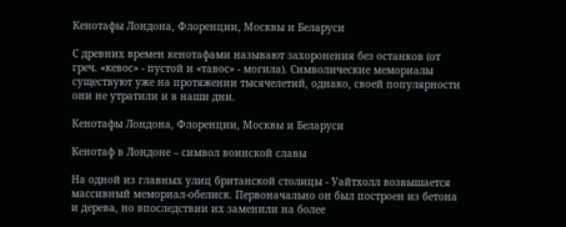Кенотафы Лондона, Флоренции, Москвы и Беларуси

С древних времен кенотафами называют захоронения без останков (от греч. «кевос» - пустой и «тавос» - могила). Символические мемориалы существуют уже на протяжении тысячелетий, однако, своей популярности они не утратили и в наши дни.

Кенотафы Лондона, Флоренции, Москвы и Беларуси

Кенотаф в Лондоне – символ воинской славы

На одной из главных улиц британской столицы - Уайтхолл возвышается массивный мемориал-обелиск. Первоначально он был построен из бетона и дерева, но впоследствии их заменили на более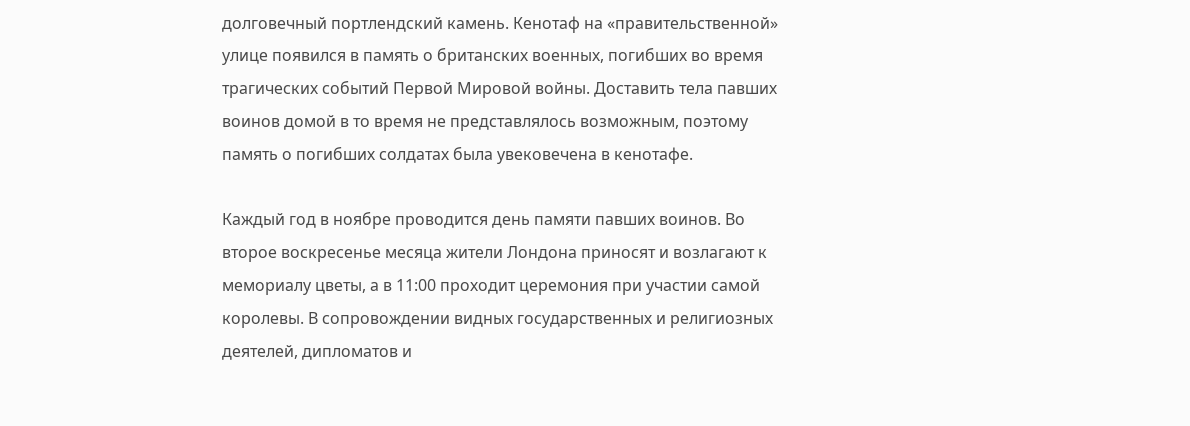долговечный портлендский камень. Кенотаф на «правительственной» улице появился в память о британских военных, погибших во время трагических событий Первой Мировой войны. Доставить тела павших воинов домой в то время не представлялось возможным, поэтому память о погибших солдатах была увековечена в кенотафе.

Каждый год в ноябре проводится день памяти павших воинов. Во второе воскресенье месяца жители Лондона приносят и возлагают к мемориалу цветы, а в 11:00 проходит церемония при участии самой королевы. В сопровождении видных государственных и религиозных деятелей, дипломатов и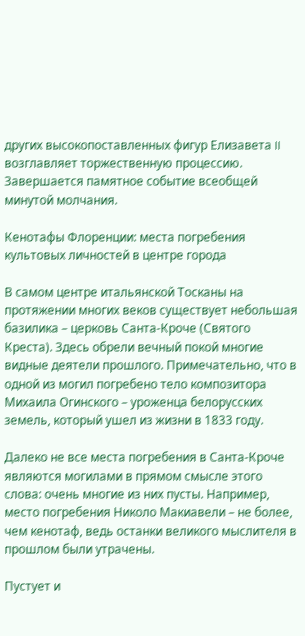других высокопоставленных фигур Елизавета II возглавляет торжественную процессию. Завершается памятное событие всеобщей минутой молчания.

Кенотафы Флоренции: места погребения культовых личностей в центре города

В самом центре итальянской Тосканы на протяжении многих веков существует небольшая базилика – церковь Санта-Кроче (Святого Креста). Здесь обрели вечный покой многие видные деятели прошлого. Примечательно, что в одной из могил погребено тело композитора Михаила Огинского – уроженца белорусских земель, который ушел из жизни в 1833 году.

Далеко не все места погребения в Санта-Кроче являются могилами в прямом смысле этого слова: очень многие из них пусты. Например, место погребения Николо Макиавели – не более, чем кенотаф, ведь останки великого мыслителя в прошлом были утрачены.

Пустует и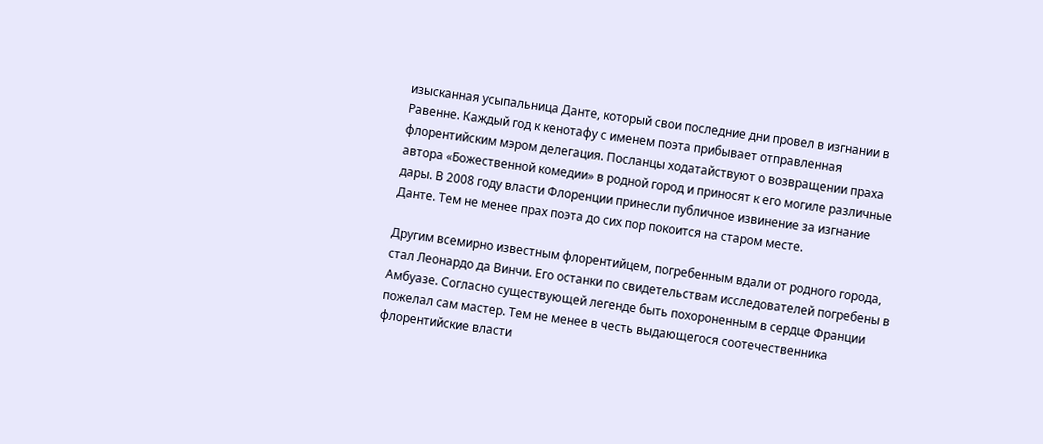изысканная усыпальница Данте, который свои последние дни провел в изгнании в Равенне. Каждый год к кенотафу с именем поэта прибывает отправленная флорентийским мэром делегация. Посланцы ходатайствуют о возвращении праха автора «Божественной комедии» в родной город и приносят к его могиле различные дары. В 2008 году власти Флоренции принесли публичное извинение за изгнание Данте. Тем не менее прах поэта до сих пор покоится на старом месте.

Другим всемирно известным флорентийцем, погребенным вдали от родного города, стал Леонардо да Винчи. Его останки по свидетельствам исследователей погребены в Амбуазе. Согласно существующей легенде быть похороненным в сердце Франции пожелал сам мастер. Тем не менее в честь выдающегося соотечественника флорентийские власти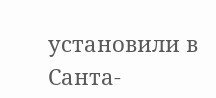установили в Санта-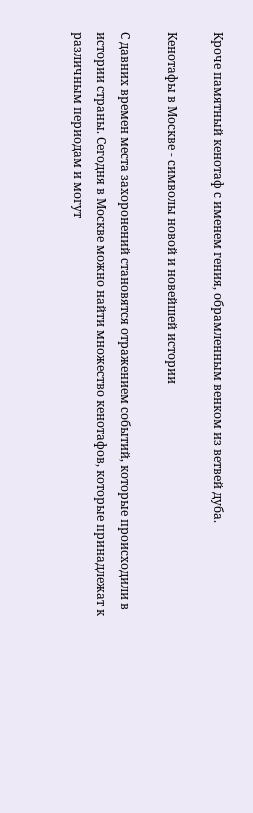Кроче памятный кенотаф с именем гения, обрамленным венком из ветвей дуба.

Кенотафы в Москве - символы новой и новейшей истории

С давних времен места захоронений становятся отражением событий, которые происходили в истории страны. Сегодня в Москве можно найти множество кенотафов, которые принадлежат к различным периодам и могут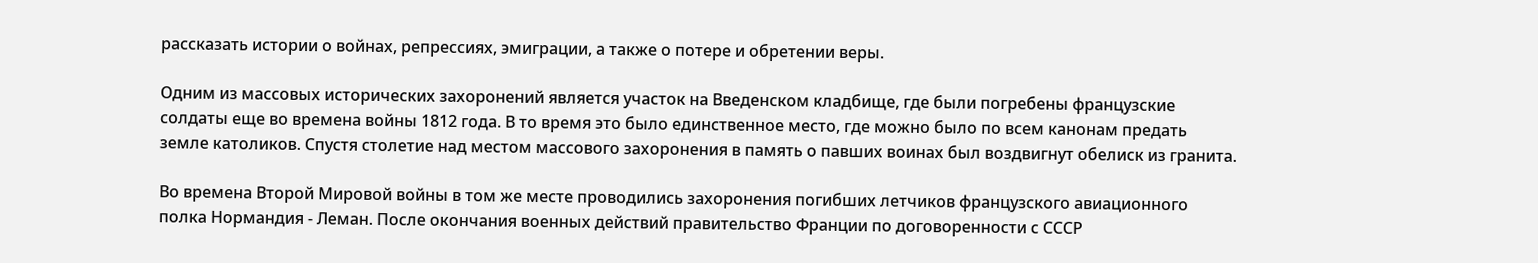рассказать истории о войнах, репрессиях, эмиграции, а также о потере и обретении веры.

Одним из массовых исторических захоронений является участок на Введенском кладбище, где были погребены французские солдаты еще во времена войны 1812 года. В то время это было единственное место, где можно было по всем канонам предать земле католиков. Спустя столетие над местом массового захоронения в память о павших воинах был воздвигнут обелиск из гранита.

Во времена Второй Мировой войны в том же месте проводились захоронения погибших летчиков французского авиационного полка Нормандия - Леман. После окончания военных действий правительство Франции по договоренности с СССР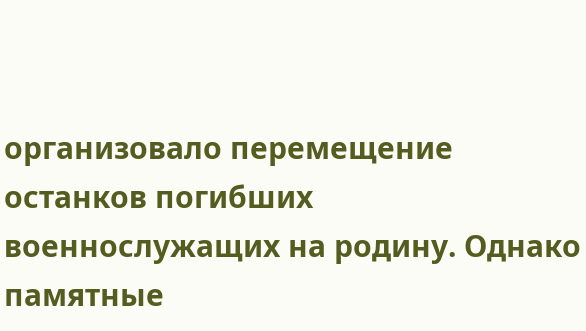организовало перемещение останков погибших военнослужащих на родину. Однако памятные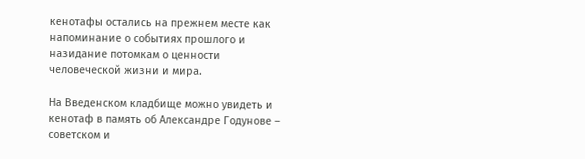кенотафы остались на прежнем месте как напоминание о событиях прошлого и назидание потомкам о ценности человеческой жизни и мира.

На Введенском кладбище можно увидеть и кенотаф в память об Александре Годунове – советском и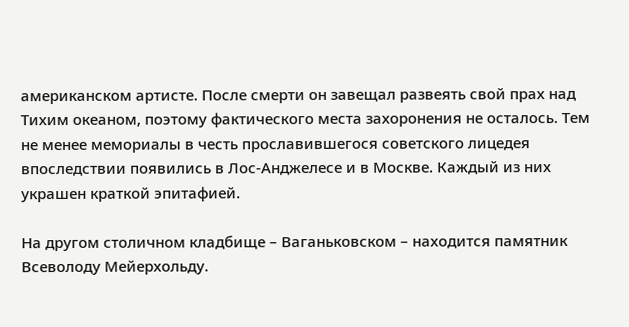американском артисте. После смерти он завещал развеять свой прах над Тихим океаном, поэтому фактического места захоронения не осталось. Тем не менее мемориалы в честь прославившегося советского лицедея впоследствии появились в Лос-Анджелесе и в Москве. Каждый из них украшен краткой эпитафией.

На другом столичном кладбище – Ваганьковском – находится памятник Всеволоду Мейерхольду.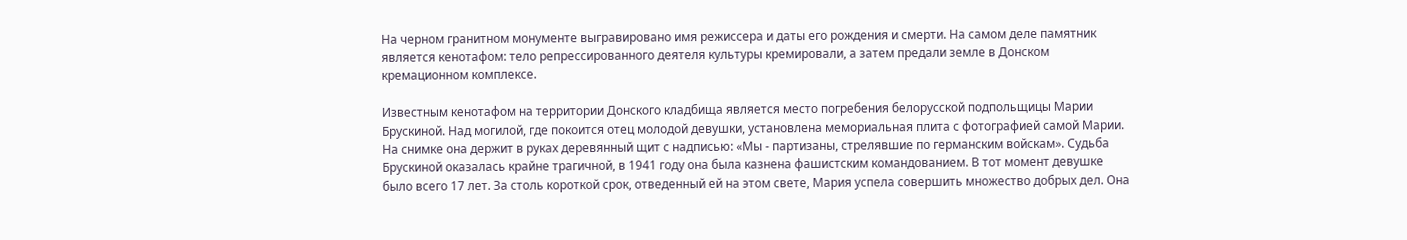На черном гранитном монументе выгравировано имя режиссера и даты его рождения и смерти. На самом деле памятник является кенотафом: тело репрессированного деятеля культуры кремировали, а затем предали земле в Донском кремационном комплексе.

Известным кенотафом на территории Донского кладбища является место погребения белорусской подпольщицы Марии Брускиной. Над могилой, где покоится отец молодой девушки, установлена мемориальная плита с фотографией самой Марии. На снимке она держит в руках деревянный щит с надписью: «Мы - партизаны, стрелявшие по германским войскам». Судьба Брускиной оказалась крайне трагичной, в 1941 году она была казнена фашистским командованием. В тот момент девушке было всего 17 лет. За столь короткой срок, отведенный ей на этом свете, Мария успела совершить множество добрых дел. Она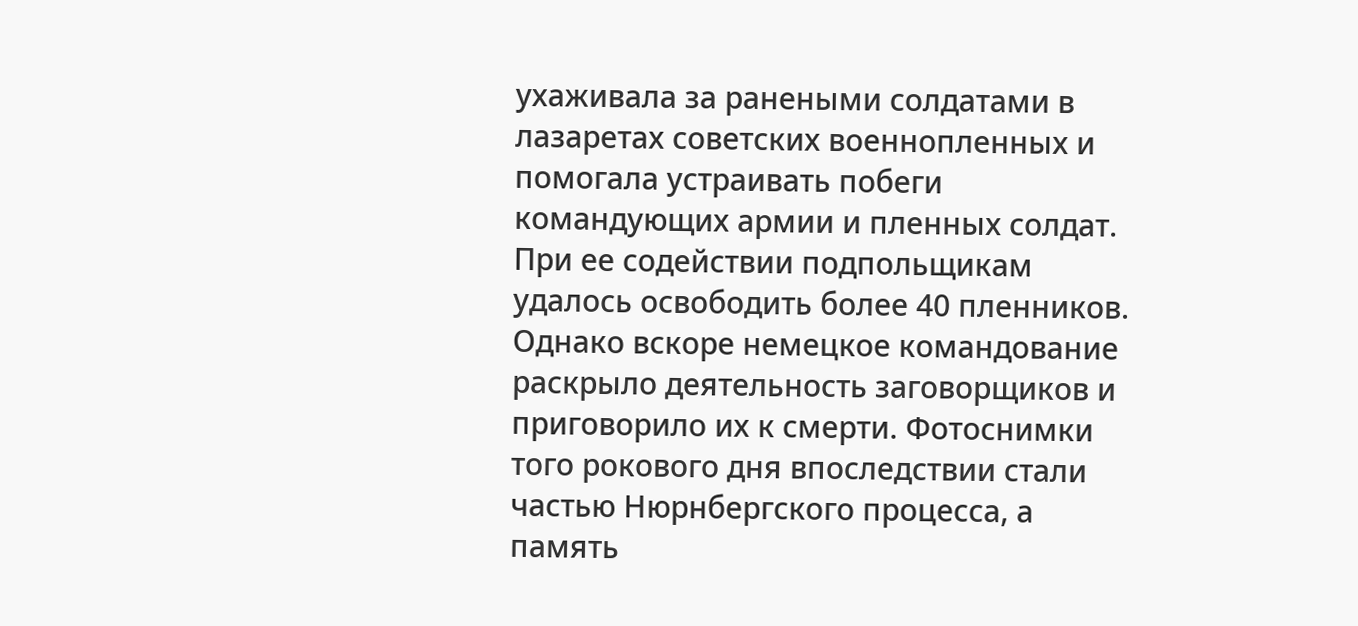ухаживала за ранеными солдатами в лазаретах советских военнопленных и помогала устраивать побеги командующих армии и пленных солдат. При ее содействии подпольщикам удалось освободить более 40 пленников. Однако вскоре немецкое командование раскрыло деятельность заговорщиков и приговорило их к смерти. Фотоснимки того рокового дня впоследствии стали частью Нюрнбергского процесса, а память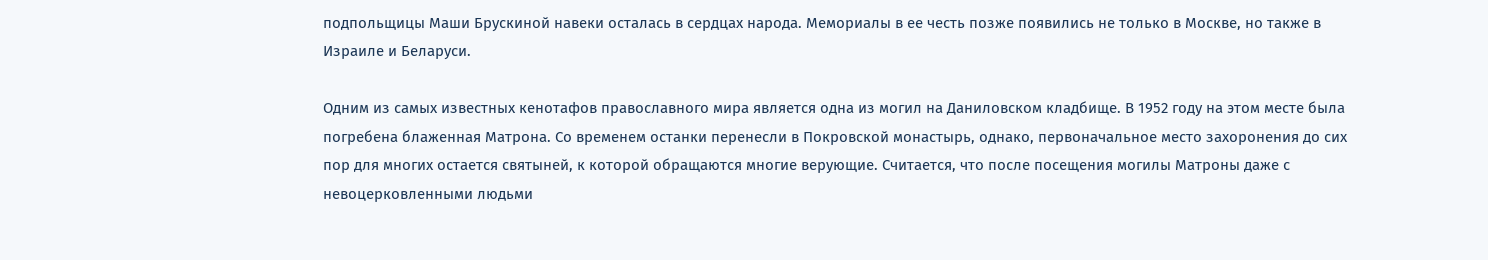подпольщицы Маши Брускиной навеки осталась в сердцах народа. Мемориалы в ее честь позже появились не только в Москве, но также в Израиле и Беларуси.

Одним из самых известных кенотафов православного мира является одна из могил на Даниловском кладбище. В 1952 году на этом месте была погребена блаженная Матрона. Со временем останки перенесли в Покровской монастырь, однако, первоначальное место захоронения до сих пор для многих остается святыней, к которой обращаются многие верующие. Считается, что после посещения могилы Матроны даже с невоцерковленными людьми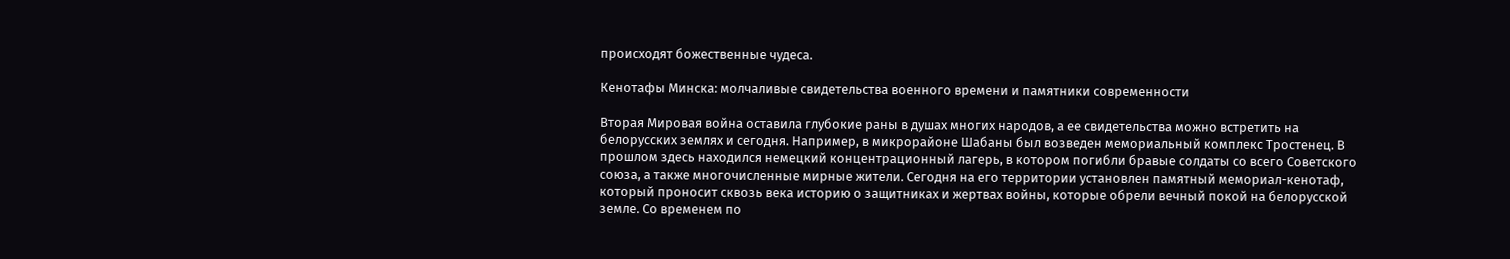происходят божественные чудеса.

Кенотафы Минска: молчаливые свидетельства военного времени и памятники современности

Вторая Мировая война оставила глубокие раны в душах многих народов, а ее свидетельства можно встретить на белорусских землях и сегодня. Например, в микрорайоне Шабаны был возведен мемориальный комплекс Тростенец. В прошлом здесь находился немецкий концентрационный лагерь, в котором погибли бравые солдаты со всего Советского союза, а также многочисленные мирные жители. Сегодня на его территории установлен памятный мемориал-кенотаф, который проносит сквозь века историю о защитниках и жертвах войны, которые обрели вечный покой на белорусской земле. Со временем по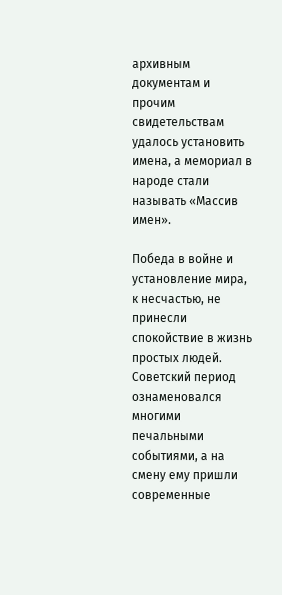архивным документам и прочим свидетельствам удалось установить имена, а мемориал в народе стали называть «Массив имен».

Победа в войне и установление мира, к несчастью, не принесли спокойствие в жизнь простых людей. Советский период ознаменовался многими печальными событиями, а на смену ему пришли современные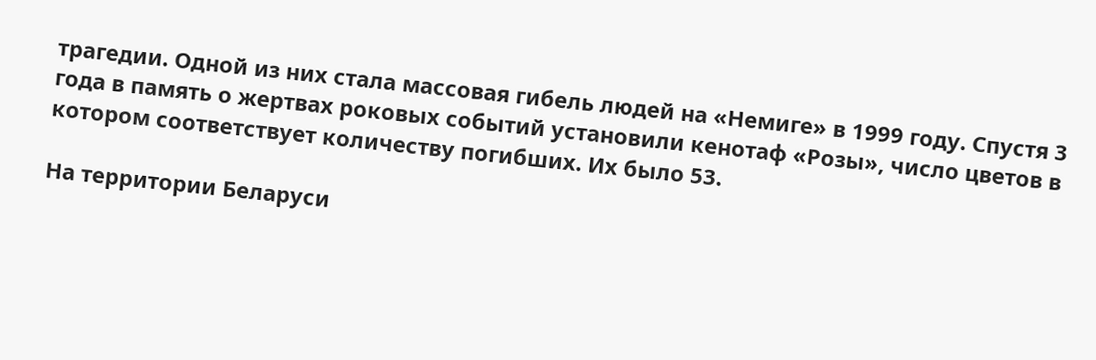трагедии. Одной из них стала массовая гибель людей на «Немиге» в 1999 году. Спустя 3 года в память о жертвах роковых событий установили кенотаф «Розы», число цветов в котором соответствует количеству погибших. Их было 53.

На территории Беларуси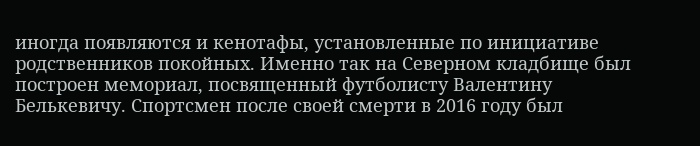иногда появляются и кенотафы, установленные по инициативе родственников покойных. Именно так на Северном кладбище был построен мемориал, посвященный футболисту Валентину Белькевичу. Спортсмен после своей смерти в 2016 году был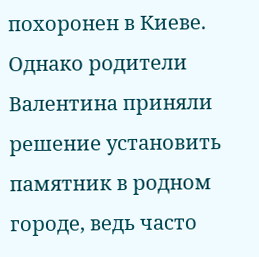похоронен в Киеве. Однако родители Валентина приняли решение установить памятник в родном городе, ведь часто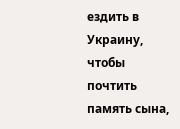ездить в Украину, чтобы почтить память сына,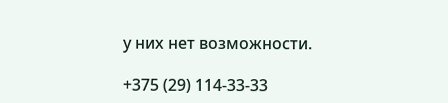у них нет возможности.

+375 (29) 114-33-33